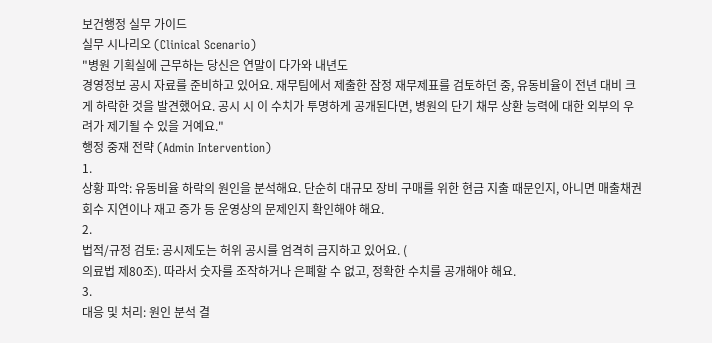보건행정 실무 가이드
실무 시나리오 (Clinical Scenario)
"병원 기획실에 근무하는 당신은 연말이 다가와 내년도
경영정보 공시 자료를 준비하고 있어요. 재무팀에서 제출한 잠정 재무제표를 검토하던 중, 유동비율이 전년 대비 크게 하락한 것을 발견했어요. 공시 시 이 수치가 투명하게 공개된다면, 병원의 단기 채무 상환 능력에 대한 외부의 우려가 제기될 수 있을 거예요."
행정 중재 전략 (Admin Intervention)
1.
상황 파악: 유동비율 하락의 원인을 분석해요. 단순히 대규모 장비 구매를 위한 현금 지출 때문인지, 아니면 매출채권 회수 지연이나 재고 증가 등 운영상의 문제인지 확인해야 해요.
2.
법적/규정 검토: 공시제도는 허위 공시를 엄격히 금지하고 있어요. (
의료법 제80조). 따라서 숫자를 조작하거나 은폐할 수 없고, 정확한 수치를 공개해야 해요.
3.
대응 및 처리: 원인 분석 결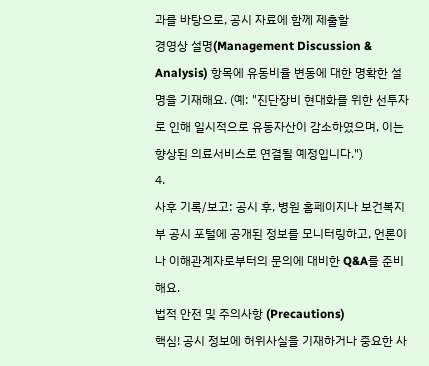과를 바탕으로, 공시 자료에 함께 제출할
경영상 설명(Management Discussion & Analysis) 항목에 유동비율 변동에 대한 명확한 설명을 기재해요. (예: "진단장비 현대화를 위한 선투자로 인해 일시적으로 유동자산이 감소하였으며, 이는 향상된 의료서비스로 연결될 예정입니다.")
4.
사후 기록/보고: 공시 후, 병원 홈페이지나 보건복지부 공시 포털에 공개된 정보를 모니터링하고, 언론이나 이해관계자로부터의 문의에 대비한 Q&A를 준비해요.
법적 안전 및 주의사항 (Precautions)
핵심! 공시 정보에 허위사실을 기재하거나 중요한 사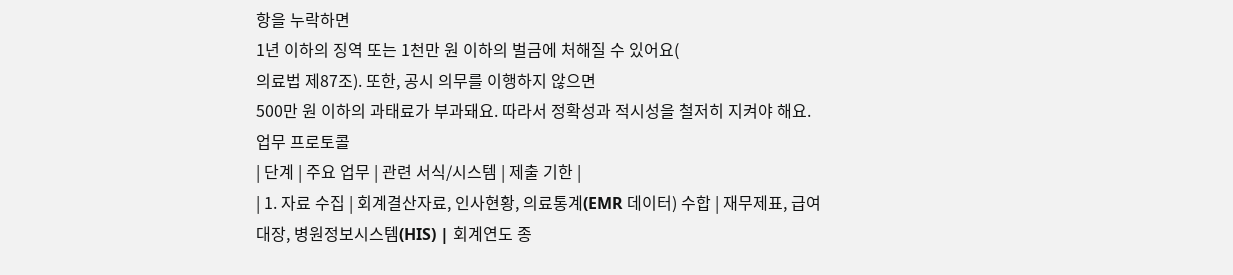항을 누락하면
1년 이하의 징역 또는 1천만 원 이하의 벌금에 처해질 수 있어요(
의료법 제87조). 또한, 공시 의무를 이행하지 않으면
500만 원 이하의 과태료가 부과돼요. 따라서 정확성과 적시성을 철저히 지켜야 해요.
업무 프로토콜
| 단계 | 주요 업무 | 관련 서식/시스템 | 제출 기한 |
| 1. 자료 수집 | 회계결산자료, 인사현황, 의료통계(EMR 데이터) 수합 | 재무제표, 급여대장, 병원정보시스템(HIS) | 회계연도 종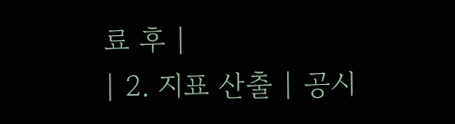료 후 |
| 2. 지표 산출 | 공시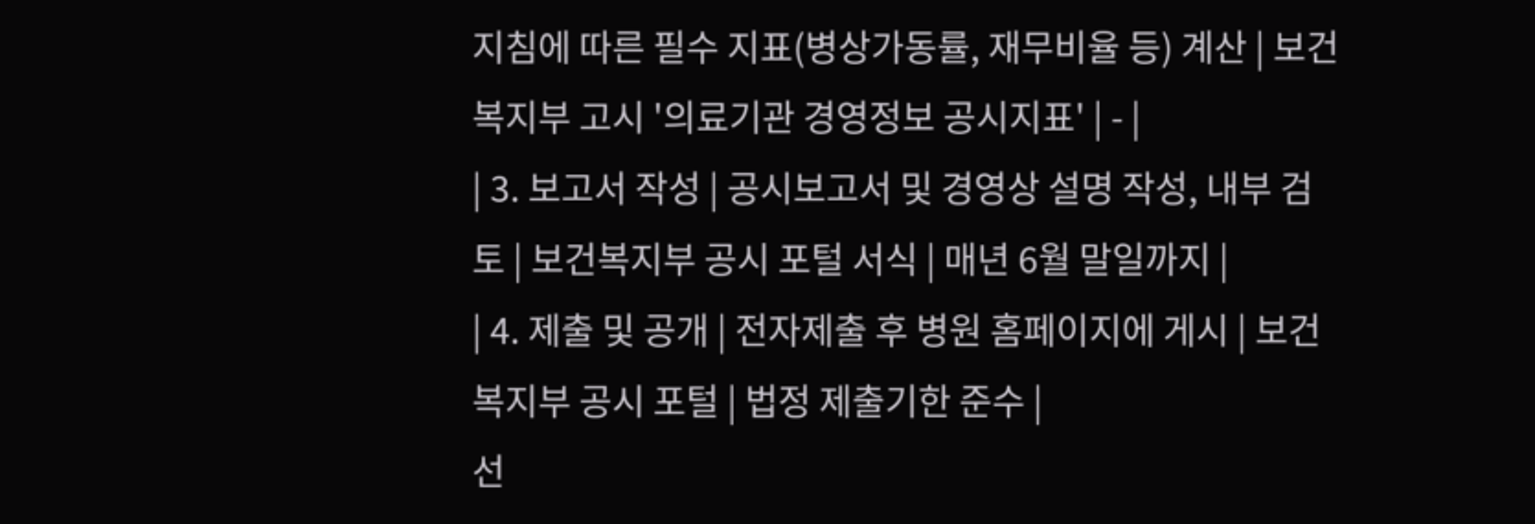지침에 따른 필수 지표(병상가동률, 재무비율 등) 계산 | 보건복지부 고시 '의료기관 경영정보 공시지표' | - |
| 3. 보고서 작성 | 공시보고서 및 경영상 설명 작성, 내부 검토 | 보건복지부 공시 포털 서식 | 매년 6월 말일까지 |
| 4. 제출 및 공개 | 전자제출 후 병원 홈페이지에 게시 | 보건복지부 공시 포털 | 법정 제출기한 준수 |
선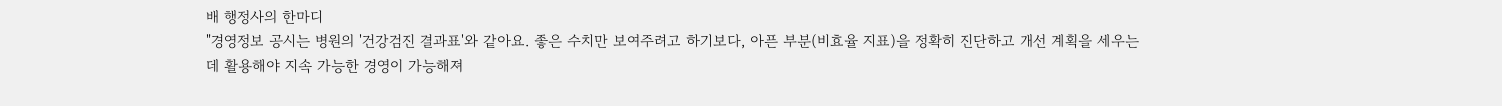배 행정사의 한마디
"경영정보 공시는 병원의 '건강검진 결과표'와 같아요. 좋은 수치만 보여주려고 하기보다, 아픈 부분(비효율 지표)을 정확히 진단하고 개선 계획을 세우는 데 활용해야 지속 가능한 경영이 가능해져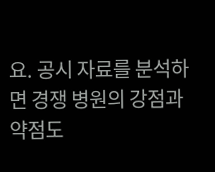요. 공시 자료를 분석하면 경쟁 병원의 강점과 약점도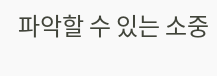파악할 수 있는 소중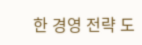한 경영 전략 도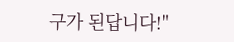구가 된답니다!"